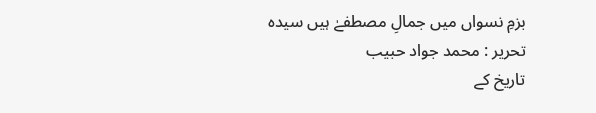بزمِ نسواں میں جمالِ مصطفےٰ ہیں سیدہ
تحریر : محمد جواد حبیب
تاریخ کے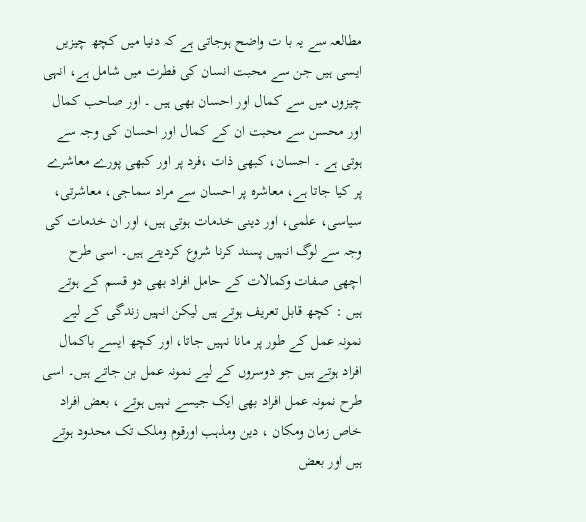مطالعہ سے یہ با ت واضح ہوجاتی ہے کہ دنیا میں کچھ چیزیں ایسی ہیں جن سے محبت انسان کی فطرت میں شامل ہے، انہی چیزوں میں سے کمال اور احسان بھی ہیں ۔ اور صاحب کمال اور محسن سے محبت ان کے کمال اور احسان کی وجہ سے ہوتی ہے ۔ احسان، کبھی ذات ،فرد پر اور کبھی پورے معاشرے پر کیا جاتا ہے، معاشرہ پر احسان سے مراد سماجی، معاشرتی، سیاسی، علمی، اور دینی خدمات ہوتی ہیں، اور ان خدمات کی وجہ سے لوگ انہیں پسند کرنا شروع کردیتے ہیں۔ اسی طرح اچھی صفات وکمالات کے حامل افراد بھی دو قسم کے ہوتے ہیں : کچھ قابل تعریف ہوتے ہیں لیکن انہیں زندگی کے لیے نمونہ عمل کے طور پر مانا نہیں جاتا، اور کچھ ایسے باکمال افراد ہوتے ہیں جو دوسروں کے لیے نمونہ عمل بن جاتے ہیں۔ اسی طرح نمونہ عمل افراد بھی ایک جیسے نہیں ہوتے ، بعض افراد خاص زمان ومکان ، دین ومذہب اورقوم وملک تک محدود ہوتے ہیں اور بعض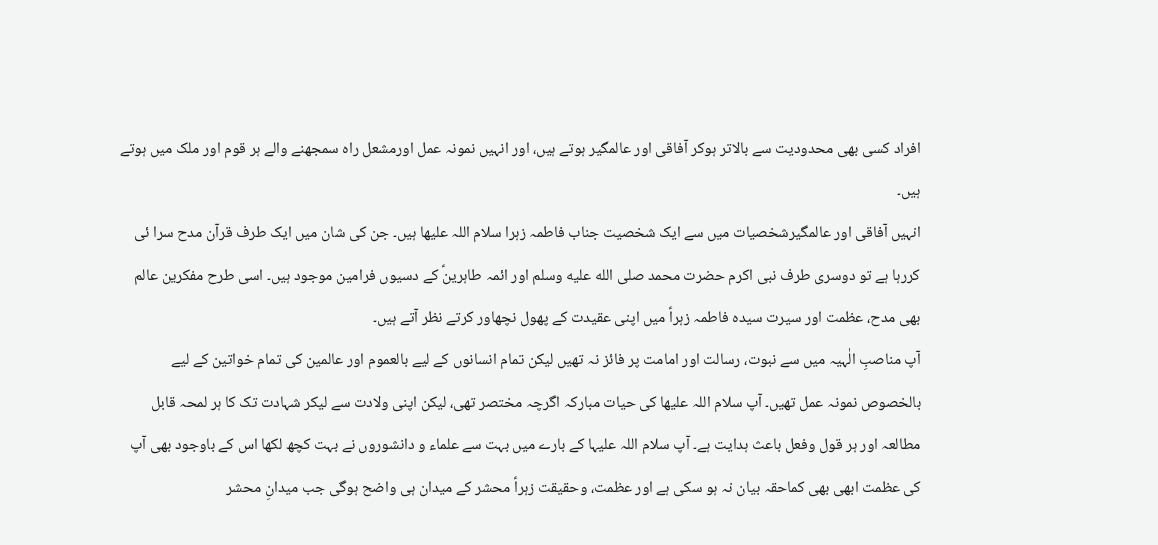افراد کسی بھی محدودیت سے بالاتر ہوکر آفاقی اور عالمگیر ہوتے ہیں، اور انہیں نمونہ عمل اورمشعل راہ سمجھنے والے ہر قوم اور ملک میں ہوتے ہیں۔
انہیں آفاقی اور عالمگیرشخصیات میں سے ایک شخصیت جناب فاطمہ زہرا سلام اللہ علیھا ہیں۔ جن کی شان میں ایک طرف قرآن مدح سرا ئی کررہا ہے تو دوسری طرف نبی اکرم حضرت محمد صلى الله عليه وسلم اور ائمہ طاہرینؑ کے دسیوں فرامین موجود ہیں۔ اسی طرح مفکرین عالم بھی مدح، عظمت اور سیرت سیدہ فاطمہ زہراؑ میں اپنی عقیدت کے پھول نچھاور کرتے نظر آتے ہیں۔
آپ مناصبِ الٰہیہ میں سے نبوت، رسالت اور امامت پر فائز نہ تھیں لیکن تمام انسانوں کے لیے بالعموم اور عالمین کی تمام خواتین کے لیے بالخصوص نمونہ عمل تھیں۔ آپ سلام اللہ علیھا کی حیات مبارکہ اگرچہ مختصر تھی، لیکن اپنی ولادت سے لیکر شہادت تک کا ہر لمحہ قابل مطالعہ اور ہر قول وفعل باعث ہدایت ہے۔ آپ سلام اللہ علیہا کے بارے میں بہت سے علماء و دانشوروں نے بہت کچھ لکھا اس کے باوجود بھی آپ کی عظمت ابھی بھی کماحقہ بیان نہ ہو سکی ہے اور عظمت، وحقیقت زہراؑ محشر کے میدان ہی واضح ہوگی جب میدانِ محشر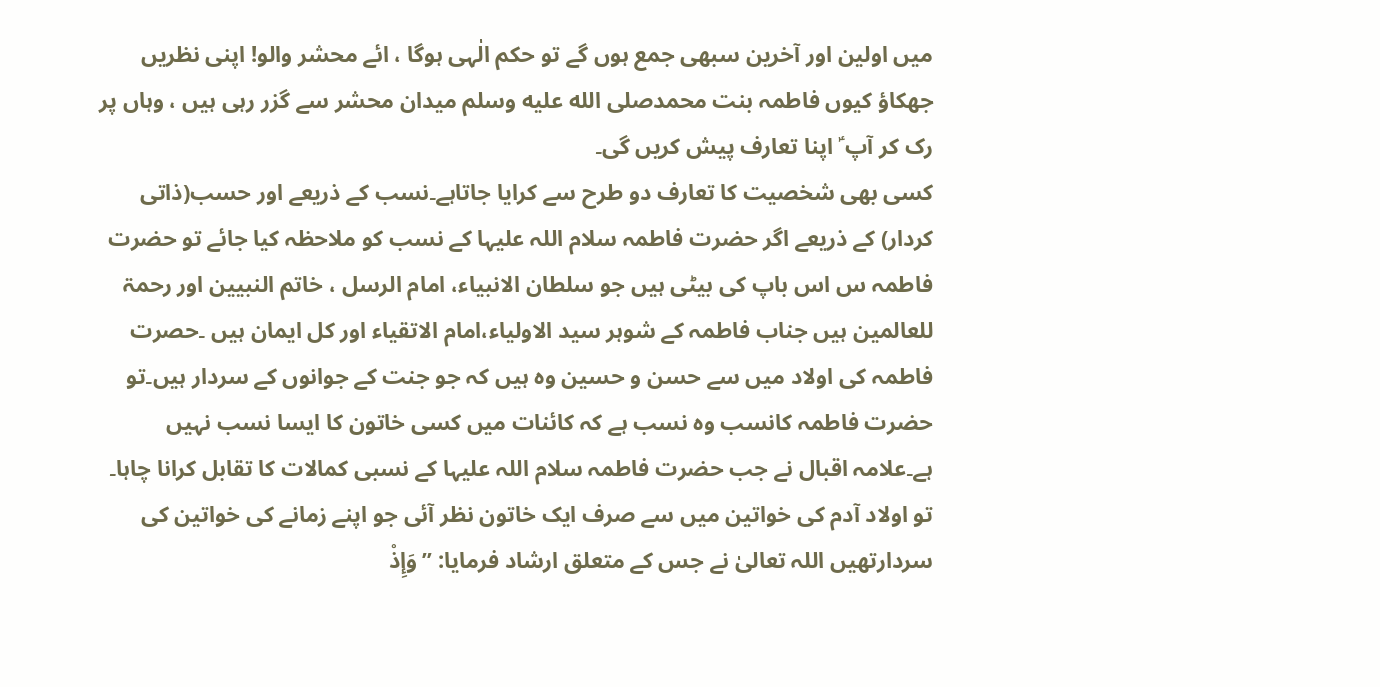میں اولین اور آخرین سبھی جمع ہوں گے تو حکم الٰہی ہوگا ، ائے محشر والو! اپنی نظریں جھکاؤ کیوں فاطمہ بنت محمدصلى الله عليه وسلم میدان محشر سے گزر رہی ہیں ، وہاں پر رک کر آپ ؑ اپنا تعارف پیش کریں گی۔
کسی بھی شخصیت کا تعارف دو طرح سے کرایا جاتاہے۔نسب کے ذریعے اور حسب(ذاتی کردار) کے ذریعے اگر حضرت فاطمہ سلام اللہ علیہا کے نسب کو ملاحظہ کیا جائے تو حضرت فاطمہ س اس باپ کی بیٹی ہیں جو سلطان الانبیاء، امام الرسل ، خاتم النبیین اور رحمۃ للعالمین ہیں جناب فاطمہ کے شوہر سید الاولیاء،امام الاتقیاء اور کل ایمان ہیں ۔حصرت فاطمہ کی اولاد میں سے حسن و حسین وہ ہیں کہ جو جنت کے جوانوں کے سردار ہیں۔تو حضرت فاطمہ کانسب وہ نسب ہے کہ کائنات میں کسی خاتون کا ایسا نسب نہیں ہے۔علامہ اقبال نے جب حضرت فاطمہ سلام اللہ علیہا کے نسبی کمالات کا تقابل کرانا چاہا۔ تو اولاد آدم کی خواتین میں سے صرف ایک خاتون نظر آئی جو اپنے زمانے کی خواتین کی سردارتھیں اللہ تعالیٰ نے جس کے متعلق ارشاد فرمایا: ’’وَإِذْ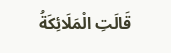قَالَتِ الْمَلَائِكَةُ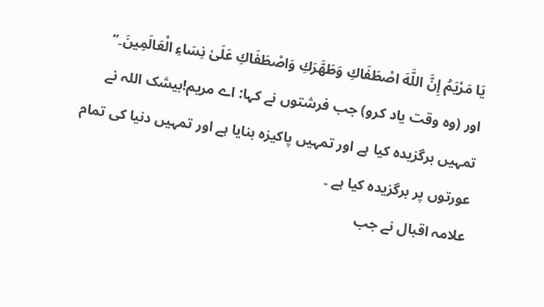يَا مَرْيَمُ إِنَّ اللَّهَ اصْطَفَاكِ وَطَهَّرَكِ وَاصْطَفَاكِ عَلَىٰ نِسَاءِ الْعَالَمِينَ۔‘‘
اور (وہ وقت یاد کرو) جب فرشتوں نے کہا: اے مریم!بیشک اللہ نے تمہیں برگزیدہ کیا ہے اور تمہیں پاکیزہ بنایا ہے اور تمہیں دنیا کی تمام عورتوں پر برگزیدہ کیا ہے ۔
علامہ اقبال نے جب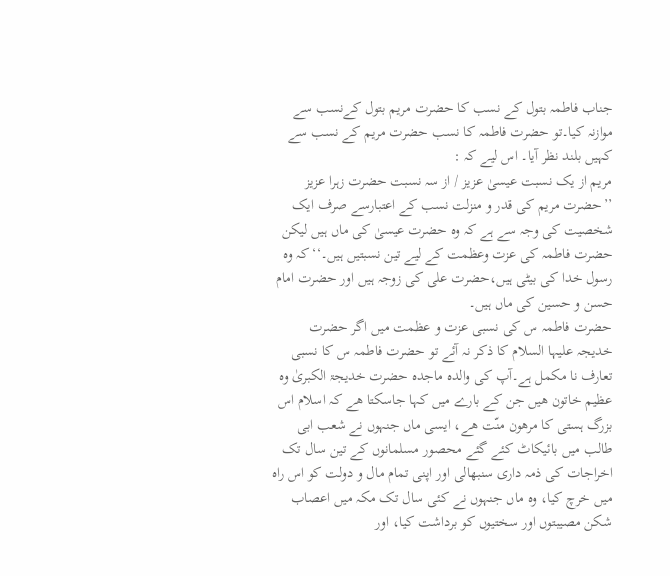جناب فاطمہ بتول کے نسب کا حضرت مریم بتول کےنسب سے موازنہ کیا۔تو حضرت فاطمہ کا نسب حضرت مریم کے نسب سے کہیں بلند نظر آیا۔ اس لیے کہ :
مریم از یک نسبت عیسیٰ عزیز / از سہ نسبت حضرت زہرا عزیز
’’حضرت مریم کی قدر و منزلت نسب کے اعتبارسے صرف ایک شخصیت کی وجہ سے ہے کہ وہ حضرت عیسیٰ کی ماں ہیں لیکن حضرت فاطمہ کی عزت وعظمت کے لیے تین نسبتیں ہیں۔‘‘ کہ وہ رسول خدا کی بیٹی ہیں،حضرت علی کی زوجہ ہیں اور حضرت امام حسن و حسین کی ماں ہیں۔
حضرت فاطمہ س کی نسبی عزت و عظمت میں اگر حضرت خدیجہ علیہا السلام کا ذکر نہ آئے تو حضرت فاطمہ س کا نسبی تعارف نا مکمل ہے۔آپ کی والده ماجده حضرت خدیجۃ الکبریٰ وہ عظیم خاتون هیں جن کے بارے میں کہا جاسکتا هے کہ اسلام اس بزرگ ہستی کا مرهون منّت هے، ایسی ماں جنہوں نے شعب ابی طالب میں بائیکاٹ کئے گئے محصور مسلمانوں کے تین سال تک اخراجات کی ذمہ داری سنبھالی اور اپنی تمام مال و دولت کو اس راه میں خرچ کیا، وه ماں جنہوں نے کئی سال تک مکہ میں اعصاب شکن مصیبتوں اور سختیوں کو برداشت کیا، اور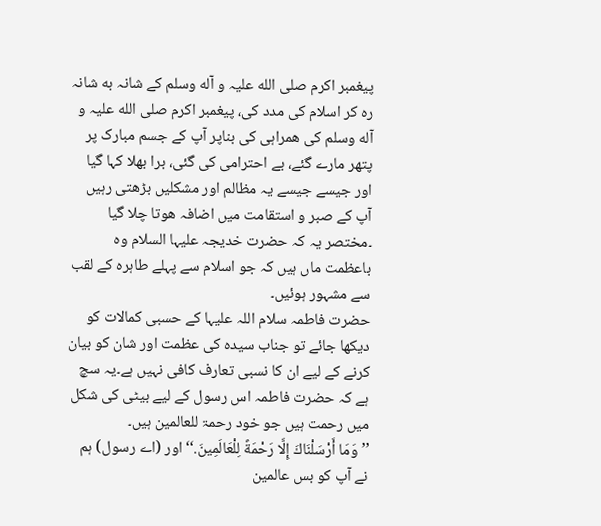پیغمبر اکرم صلی الله علیہ و آله وسلم کے شانہ به شانہ ره کر اسلام کی مدد کی، پیغمبر اکرم صلی الله علیہ و آله وسلم کی همراہی کی بناپر آپ کے جسم مبارک پر پتھر مارے گئے، بے احترامی کی گئی، برا بھلا کہا گیا اور جیسے جیسے یہ مظالم اور مشکلیں بڑھتی رہیں آپ کے صبر و استقامت میں اضافہ هوتا چلا گیا ۔مختصر یہ کہ حضرت خدیجہ علیہا السلام وہ باعظمت ماں ہیں کہ جو اسلام سے پہلے طاہرہ کے لقب سے مشہور ہوئیں۔
حضرت فاطمہ سلام اللہ علیہا کے حسبی کمالات کو دیکھا جائے تو جناب سیدہ کی عظمت اور شان کو بیان کرنے کے لیے ان کا نسبی تعارف کافی نہیں ہے۔یہ سچ ہے کہ حضرت فاطمہ اس رسول کے لیے بیٹی کی شکل میں رحمت ہیں جو خود رحمۃ للعالمین ہیں۔
’’ وَمَا أَرْسَلْنَاكَ إِلَّا رَحْمَةً لِلْعَالَمِينَ.‘‘ اور (اے رسول) ہم نے آپ کو بس عالمین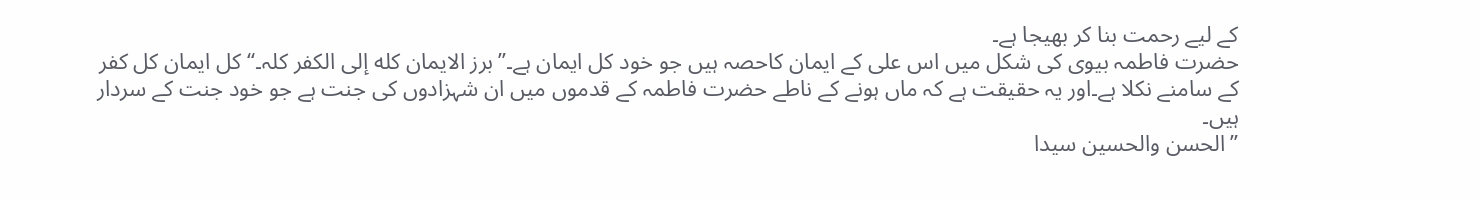کے لیے رحمت بنا کر بھیجا ہے۔
حضرت فاطمہ بیوی کی شکل میں اس علی کے ایمان کاحصہ ہیں جو خود کل ایمان ہے۔’’برز الايمان كله إلى الكفر كلہ۔‘‘کل ایمان کل کفر کے سامنے نکلا ہے۔اور یہ حقیقت ہے کہ ماں ہونے کے ناطے حضرت فاطمہ کے قدموں میں ان شہزادوں کی جنت ہے جو خود جنت کے سردار ہیں۔
’’الحسن والحسين سيدا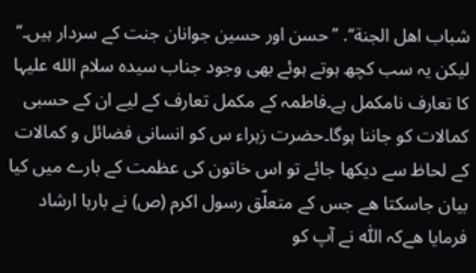شباب اهل الجنة‘‘. ’’حسن اور حسین جوانان جنت کے سردار ہیں۔‘‘
لیکن یہ سب کچھ ہوتے ہوئے بھی وجود جناب سیدہ سلام الله علیہا کا تعارف نامکمل ہے۔فاطمہ کے مکمل تعارف کے لیے ان کے حسبی کمالات کو جاننا ہوگا۔حضرت زہراء س کو انسانی فضائل و کمالات کے لحاظ سے دیکھا جائے تو اس خاتون کی عظمت کے بارے میں کیا بیان جاسکتا ھے جس کے متعلّق رسول اکرم (ص) نے بارہا ارشاد فرمایا ھےکہ اللّٰہ نے آپ کو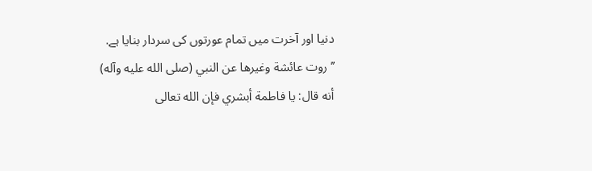دنیا اور آخرت میں تمام عورتوں کی سردار بنایا ہے.
’’روت عائشة وغيرها عن النبي (صلى الله عليه وآله) أنه قال: يا فاطمة أبشري فإن الله تعالى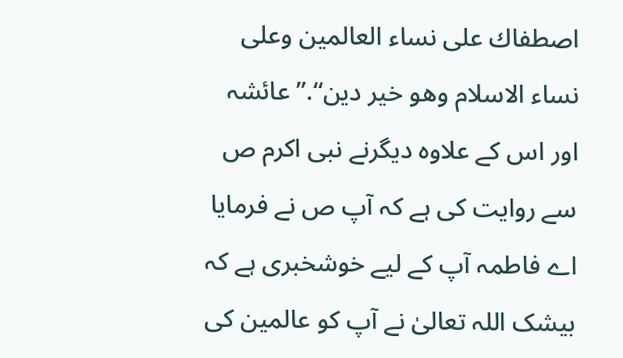اصطفاك على نساء العالمين وعلى نساء الاسلام وهو خير دين‘‘.’’عائشہ اور اس کے علاوہ دیگرنے نبی اکرم ص سے روایت کی ہے کہ آپ ص نے فرمایا اے فاطمہ آپ کے لیے خوشخبری ہے کہ بیشک اللہ تعالیٰ نے آپ کو عالمین کی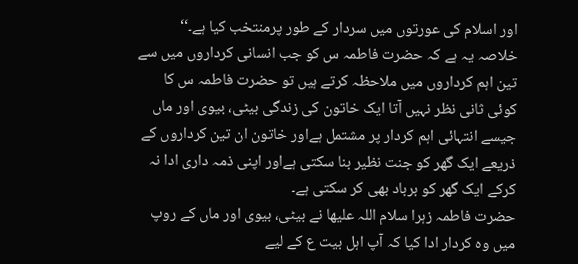اور اسلام کی عورتوں میں سردار کے طور پرمنتخب کیا ہے۔‘‘
خلاصہ یہ ہے کہ حضرت فاطمہ س کو جب انسانی کرداروں میں سے تین اہم کرداروں میں ملاحظہ کرتے ہیں تو حضرت فاطمہ س کا کوئی ثانی نظر نہیں آتا ایک خاتون کی زندگی بیٹی، بیوی اور ماں جیسے انتہائی اہم کردار پر مشتمل ہےاور خاتون ان تین کرداروں کے ذریعے ایک گھر کو جنت نظیر بنا سکتی ہےاور اپنی ذمہ داری ادا نہ کرکے ایک گھر کو برباد بھی کر سکتی ہے۔
حضرت فاطمہ زہرا سلام اللہ علیھا نے بیٹی، بیوی اور ماں کے روپ میں وہ کردار ادا کیا کہ آپ اہل بیت ع کے لیے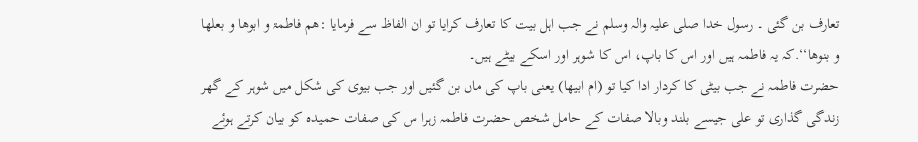تعارف بن گئی ۔ رسول خدا صلی علیہ والہ وسلم نے جب اہل بیت کا تعارف کرایا تو ان الفاظ سے فرمایا :ھم فاطمۃ و ابوھا و بعلھا و بنوھا‘‘.کہ یہ فاطمہ ہیں اور اس کا باپ، اس کا شوہر اور اسکے بیٹے ہیں۔
حضرت فاطمہ نے جب بیٹی کا کردار ادا کیا تو (ام ابیھا) یعنی باپ کی ماں بن گئیں اور جب بیوی کی شکل میں شوہر کے گھر زندگی گذاری تو علی جیسے بلند وبالا صفات کے حامل شخص حضرت فاطمہ زہرا س کی صفات حمیدہ کو بیان کرتے ہوئے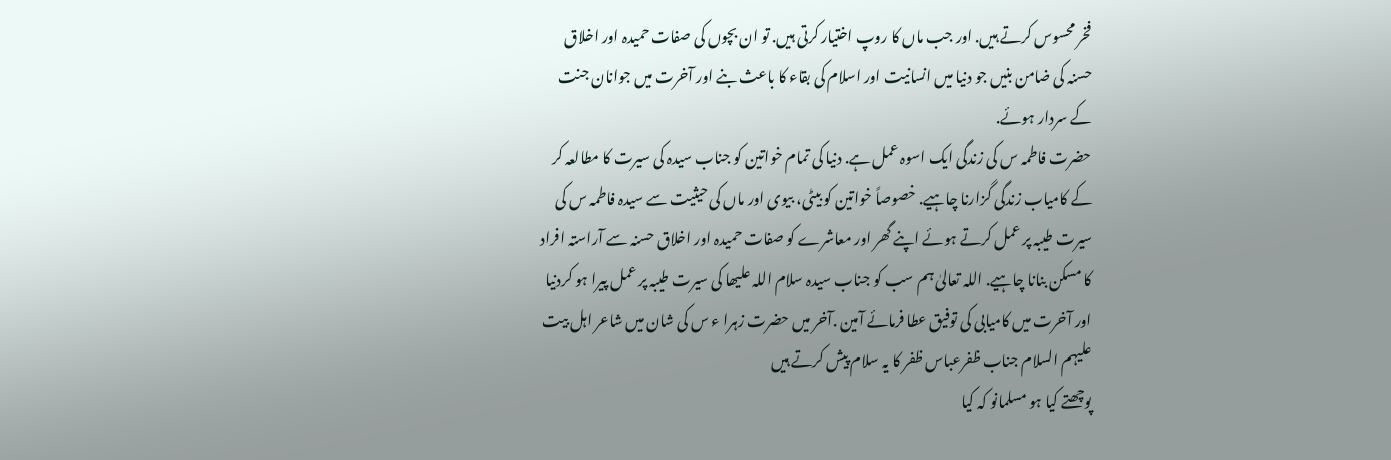فخر محسوس کرتے ہیں. اور جب ماں کا روپ اختیار کرتی ہیں. تو ان بچوں کی صفات حمیدہ اور اخلاق حسنہ کی ضامن بنیں جو دنیا میں انسانیت اور اسلام کی بقاء کا باعث بنے اور آخرت میں جوانان جنت کے سردار ہوئے.
حضرت فاطمہ س کی زندگی ایک اسوہ عمل ہے. دنیا کی تمام خواتین کو جناب سیدہ کی سیرت کا مطالعہ کر کے کامیاب زندگی گزارنا چاہیے. خصوصاً خواتین کو بیٹی، بیوی اور ماں کی حیثیت سے سیدہ فاطمہ س کی سیرت طیبہ پر عمل کرتے ہوئے اپنے گھر اور معاشرے کو صفات حمیدہ اور اخلاق حسنہ سے آراستہ افراد کا مسکن بنانا چاہیے. اللہ تعالیٰ ہم سب کو جناب سیدہ سلام اللہ علیھا کی سیرت طیبہ پر عمل پیرا ہو کردنیا اور آخرت میں کامیابی کی توفیق عطا فرمائے آمین .آخر میں حضرت زہرا ء س کی شان میں شاعر اہل بیت علیہم السلام جناب ظفرعباس ظفر کا یہ سلام پیش کرتے ہیں
پوچھتے کیا ہو مسلمانو کہ کیا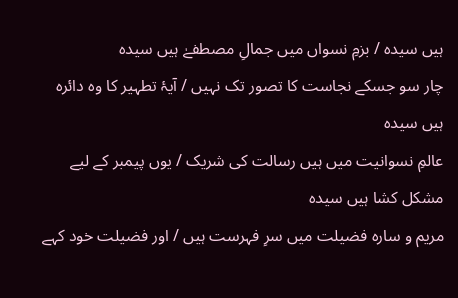ہیں سیدہ / بزمِ نسواں میں جمالِ مصطفےٰ ہیں سیدہ
چار سو جسکے نجاست کا تصور تک نہیں / آیۂ تطہیر کا وہ دائرہ ہیں سیدہ
عالمِ نسوانیت میں ہیں رسالت کی شریک / یوں پیمبر کے لیے مشکل کشا ہیں سیدہ
مریم و سارہ فضیلت میں سرِ فہرست ہیں / اور فضیلت خود کہے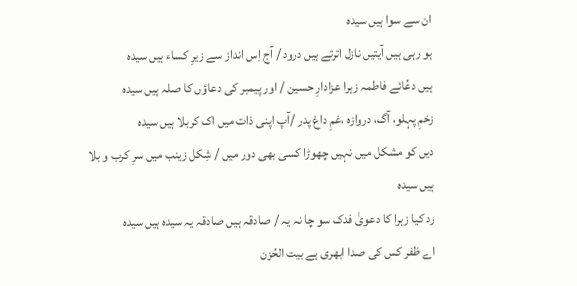ان سے سوا ہیں سیدہ
ہو رہی ہیں آیتیں نازل اترتے ہیں درود / آج اِس انداز سے زیرِ کساء ہیں سیدہ
ہیں دعُائے فاطمہ زہرا عزادارِ حسین / اور پیمبر کی دعاؤں کا صلہ ہیں سیدہ
زخمِ پہلو، آگ، دروازہ ،غمِ داغ پدر /آپ اپنی ذات میں اک کربلا ہیں سیدہ
دیں کو مشکل میں نہیں چھوڑا کسی بھی دور میں / شِکل زینب میں سرِ کرب و بلا ہیں سیدہ
رد کیا زہرا کا دعویٰ فدک سو چا نہ یہ / صادقہ ہیں صادقہ یہ سیدہ ہیں سیدہ
اے ظفر کس کی صدا ابھری ہے بیت الحُزن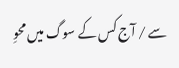سے / آج کس کے سوگ میں محوِ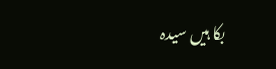بکا ہیں سیدہ